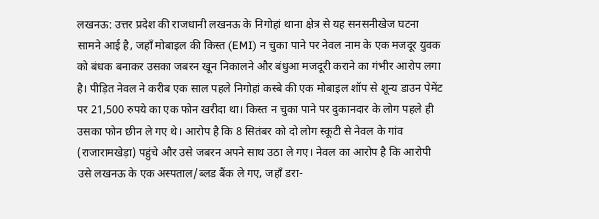लखनऊ: उत्तर प्रदेश की राजधानी लखनऊ के निगोहां थाना क्षेत्र से यह सनसनीखेज घटना सामने आई है, जहाँ मोबाइल की किस्त (EMI) न चुका पाने पर नेवल नाम के एक मजदूर युवक को बंधक बनाकर उसका जबरन खून निकालने और बंधुआ मजदूरी कराने का गंभीर आरोप लगा है। पीड़ित नेवल ने करीब एक साल पहले निगोहां कस्बे की एक मोबाइल शॉप से शून्य डाउन पेमेंट पर 21,500 रुपये का एक फोन खरीदा था। किस्त न चुका पाने पर दुकानदार के लोग पहले ही उसका फोन छीन ले गए थे। आरोप है कि 8 सितंबर को दो लोग स्कूटी से नेवल के गांव (राजारामखेड़ा) पहुंचे और उसे जबरन अपने साथ उठा ले गए। नेवल का आरोप है कि आरोपी उसे लखनऊ के एक अस्पताल/ब्लड बैंक ले गए, जहाँ डरा-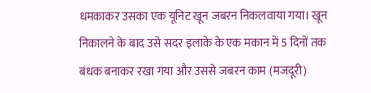धमकाकर उसका एक यूनिट खून जबरन निकलवाया गया। खून निकालने के बाद उसे सदर इलाके के एक मकान में 5 दिनों तक बंधक बनाकर रखा गया और उससे जबरन काम (मजदूरी)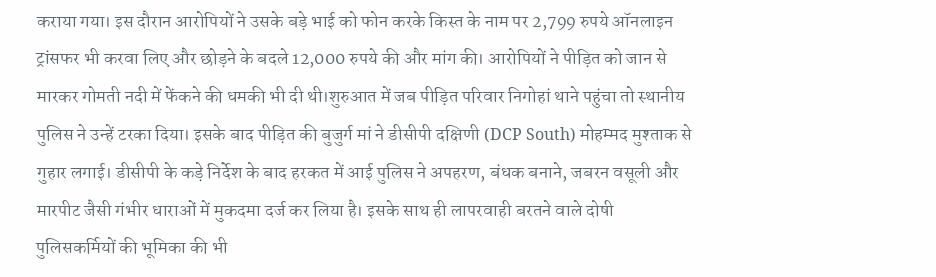कराया गया। इस दौरान आरोपियों ने उसके बड़े भाई को फोन करके किस्त के नाम पर 2,799 रुपये ऑनलाइन ट्रांसफर भी करवा लिए और छोड़ने के बदले 12,000 रुपये की और मांग की। आरोपियों ने पीड़ित को जान से मारकर गोमती नदी में फेंकने की धमकी भी दी थी।शुरुआत में जब पीड़ित परिवार निगोहां थाने पहुंचा तो स्थानीय पुलिस ने उन्हें टरका दिया। इसके बाद पीड़ित की बुजुर्ग मां ने डीसीपी दक्षिणी (DCP South) मोहम्मद मुश्ताक से गुहार लगाई। डीसीपी के कड़े निर्देश के बाद हरकत में आई पुलिस ने अपहरण, बंधक बनाने, जबरन वसूली और मारपीट जैसी गंभीर धाराओं में मुकदमा दर्ज कर लिया है। इसके साथ ही लापरवाही बरतने वाले दोषी पुलिसकर्मियों की भूमिका की भी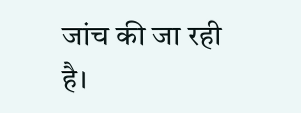जांच की जा रही है।